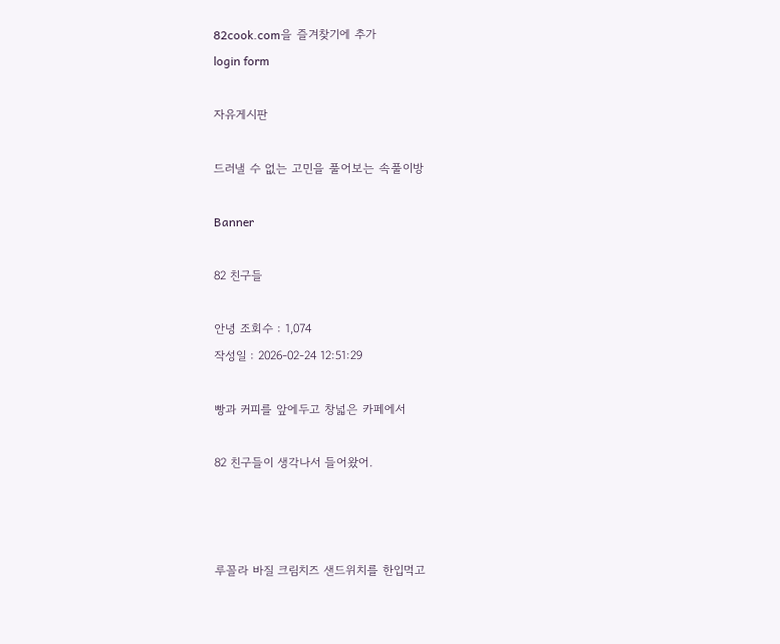82cook.com을 즐겨찾기에 추가
login form

자유게시판

드러낼 수 없는 고민을 풀어보는 속풀이방

Banner

82 친구들

안녕 조회수 : 1,074
작성일 : 2026-02-24 12:51:29

빵과 커피를 앞에두고 창넓은 카페에서

82 친구들이 생각나서 들어왔어.



루꼴라 바질 크림치즈 샌드위치를 한입먹고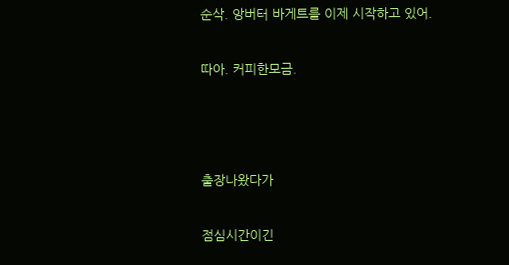순삭. 앙버터 바게트를 이제 시작하고 있어.

따아. 커피한모금.



출장나왔다가

점심시간이긴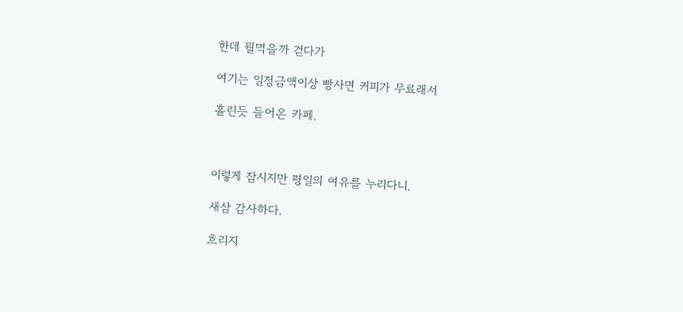한데 뭘먹을까 걷다가

여기는 일정금액이상 빵사면 커피가 무료래서

홀린듯 들어온 카페.



이렇게 잠시지만 평일의 여유를 누리다니.

새삼 감사하다.

흐리지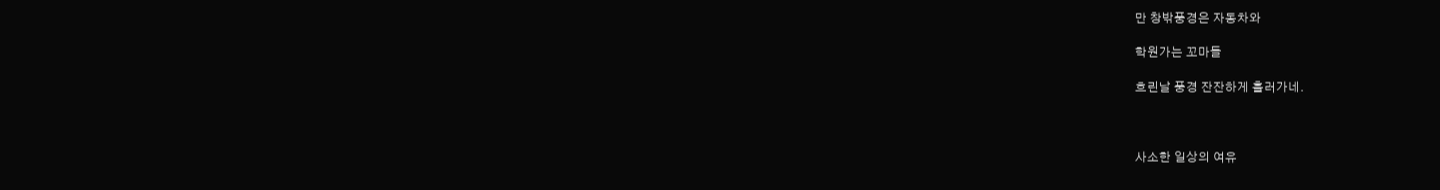만 창밖풍경은 자동차와

학원가는 꼬마들

흐린날 풍경 잔잔하게 흘러가네.



사소한 일상의 여유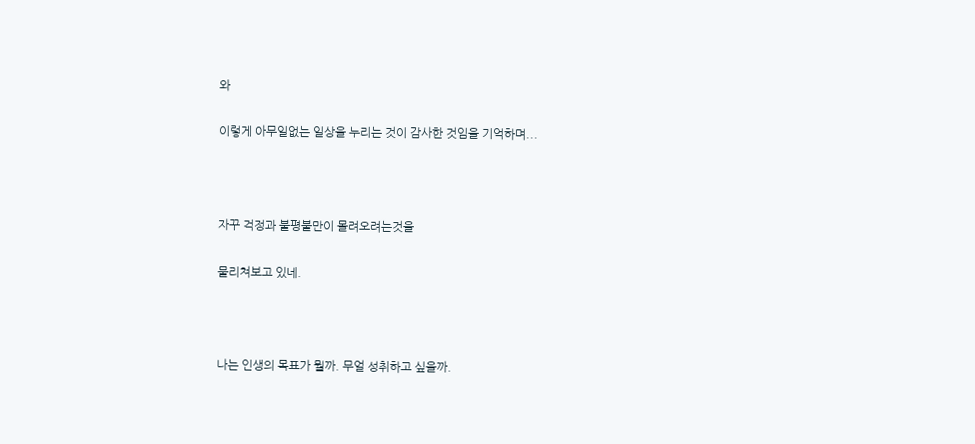와

이렇게 아무일없는 일상을 누리는 것이 감사한 것임을 기억하며...



자꾸 걱정과 불평불만이 몰려오려는것을

물리쳐보고 있네.



나는 인생의 목표가 뭘까. 무얼 성취하고 싶을까.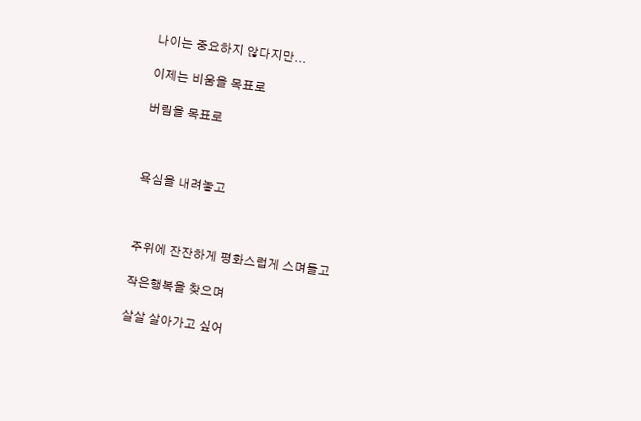나이는 중요하지 않다지만...

이제는 비움을 목표로

버림을 목표로



욕심을 내려놓고



주위에 잔잔하게 평화스럽게 스며들고

작은행복을 찾으며

살살 살아가고 싶어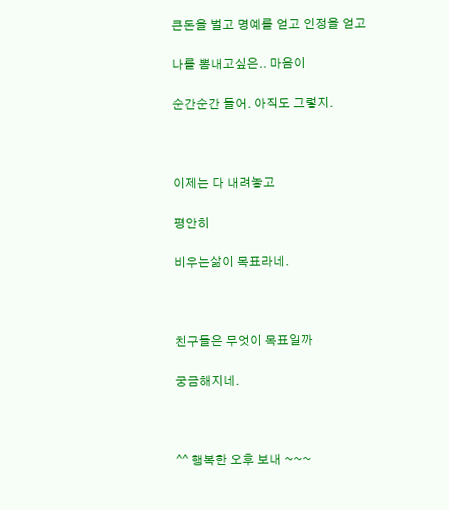큰돈을 벌고 명예를 얻고 인정을 얻고

나를 뽐내고싶은.. 마음이

순간순간 들어. 아직도 그렇지.



이제는 다 내려놓고

평안히

비우는삶이 목표라네.



친구들은 무엇이 목표일까

궁금해지네.



^^ 행복한 오후 보내 ~~~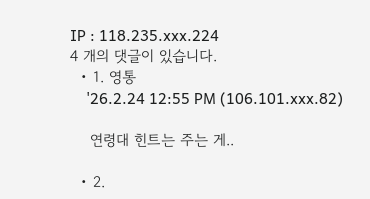IP : 118.235.xxx.224
4 개의 댓글이 있습니다.
  • 1. 영통
    '26.2.24 12:55 PM (106.101.xxx.82)

    연령대 힌트는 주는 게..

  • 2.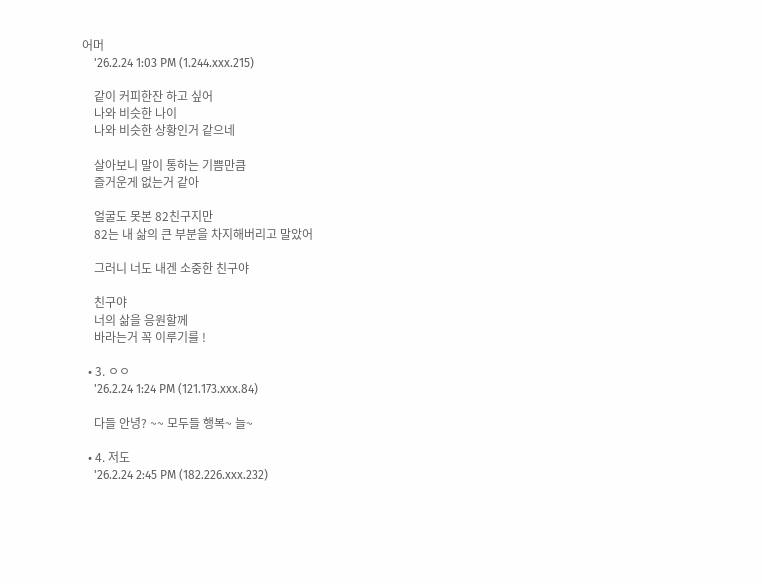어머
    '26.2.24 1:03 PM (1.244.xxx.215)

    같이 커피한잔 하고 싶어
    나와 비슷한 나이
    나와 비슷한 상황인거 같으네

    살아보니 말이 통하는 기쁨만큼
    즐거운게 없는거 같아

    얼굴도 못본 82친구지만
    82는 내 삶의 큰 부분을 차지해버리고 말았어

    그러니 너도 내겐 소중한 친구야

    친구야
    너의 삶을 응원할께
    바라는거 꼭 이루기를 !

  • 3. ㅇㅇ
    '26.2.24 1:24 PM (121.173.xxx.84)

    다들 안녕? ~~ 모두들 행복~ 늘~

  • 4. 저도
    '26.2.24 2:45 PM (182.226.xxx.232)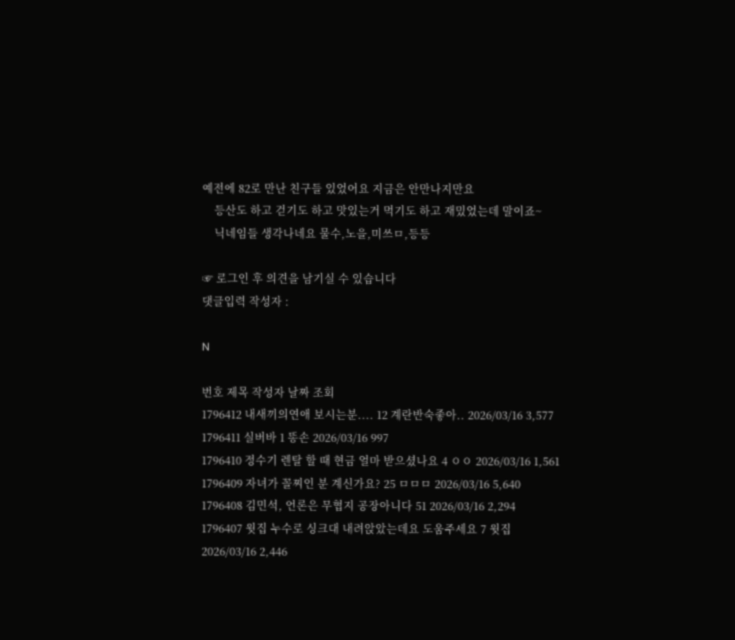예전에 82로 만난 친구들 있었어요 지금은 안만나지만요
    등산도 하고 걷기도 하고 맛있는거 먹기도 하고 재밌었는데 말이죠~
    닉네임들 생각나네요 물수,노을,미쓰ㅁ,등등

☞ 로그인 후 의견을 남기실 수 있습니다
댓글입력 작성자 :

N

번호 제목 작성자 날짜 조회
1796412 내새끼의연애 보시는분.... 12 계란반숙좋아.. 2026/03/16 3,577
1796411 실버바 1 똥손 2026/03/16 997
1796410 정수기 렌탈 할 때 현금 얼마 받으셨나요 4 ㅇㅇ 2026/03/16 1,561
1796409 자녀가 꼴찌인 분 계신가요? 25 ㅁㅁㅁ 2026/03/16 5,640
1796408 김민석, 언론은 무협지 공장아니다 51 2026/03/16 2,294
1796407 윗집 누수로 싱크대 내려앉았는데요 도움주세요 7 윗집 2026/03/16 2,446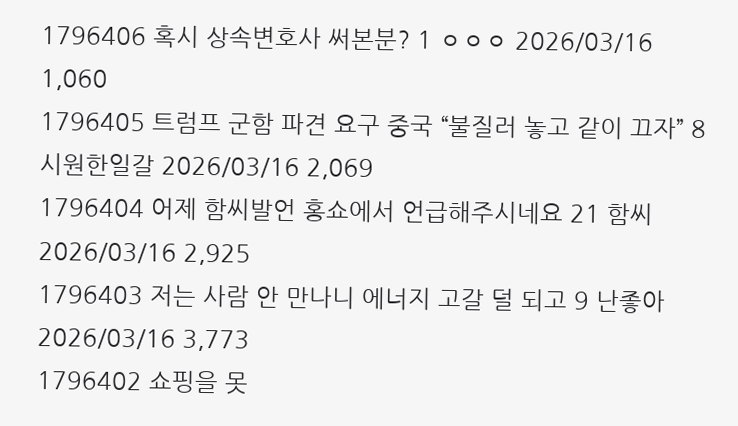1796406 혹시 상속변호사 써본분? 1 ㅇㅇㅇ 2026/03/16 1,060
1796405 트럼프 군함 파견 요구 중국 “불질러 놓고 같이 끄자” 8 시원한일갈 2026/03/16 2,069
1796404 어제 함씨발언 홍쇼에서 언급해주시네요 21 함씨 2026/03/16 2,925
1796403 저는 사람 안 만나니 에너지 고갈 덜 되고 9 난좋아 2026/03/16 3,773
1796402 쇼핑을 못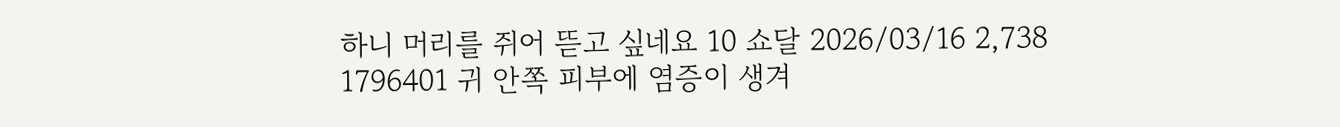하니 머리를 쥐어 뜯고 싶네요 10 쇼달 2026/03/16 2,738
1796401 귀 안쪽 피부에 염증이 생겨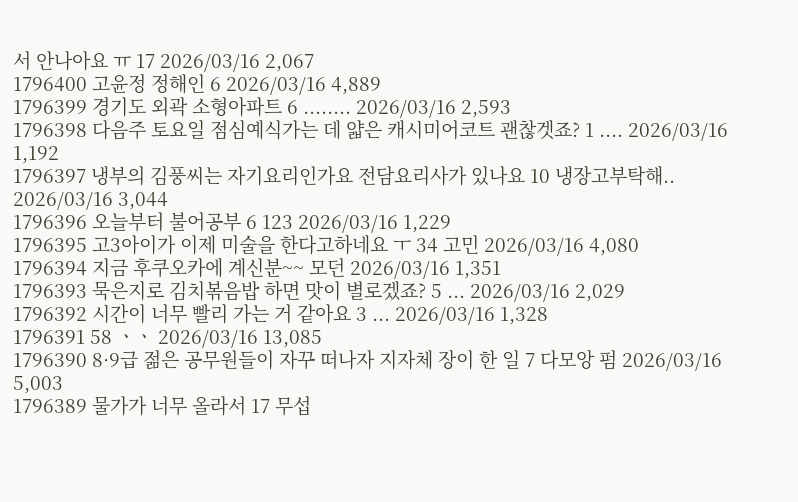서 안나아요 ㅠ 17 2026/03/16 2,067
1796400 고윤정 정해인 6 2026/03/16 4,889
1796399 경기도 외곽 소형아파트 6 ........ 2026/03/16 2,593
1796398 다음주 토요일 점심예식가는 데 얇은 캐시미어코트 괜찮겟죠? 1 .... 2026/03/16 1,192
1796397 냉부의 김풍씨는 자기요리인가요 전담요리사가 있나요 10 냉장고부탁해.. 2026/03/16 3,044
1796396 오늘부터 불어공부 6 123 2026/03/16 1,229
1796395 고3아이가 이제 미술을 한다고하네요 ㅜ 34 고민 2026/03/16 4,080
1796394 지금 후쿠오카에 계신분~~ 모던 2026/03/16 1,351
1796393 묵은지로 김치볶음밥 하면 맛이 별로겠죠? 5 ... 2026/03/16 2,029
1796392 시간이 너무 빨리 가는 거 같아요 3 ... 2026/03/16 1,328
1796391 58 ㆍㆍ 2026/03/16 13,085
1796390 8·9급 젊은 공무원들이 자꾸 떠나자 지자체 장이 한 일 7 다모앙 펌 2026/03/16 5,003
1796389 물가가 너무 올라서 17 무섭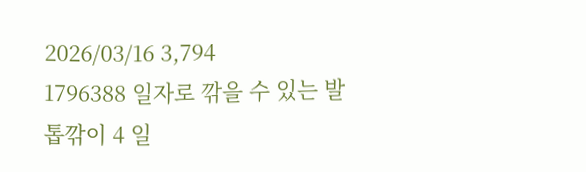2026/03/16 3,794
1796388 일자로 깎을 수 있는 발톱깎이 4 일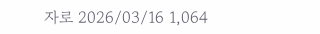자로 2026/03/16 1,064